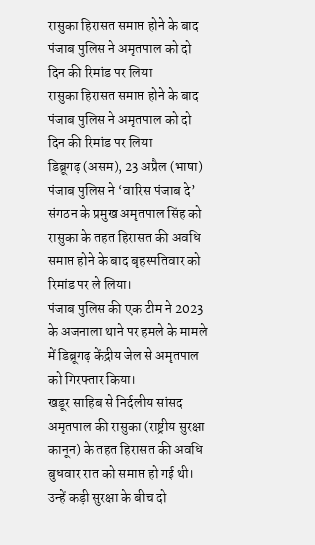रासुका हिरासत समाप्त होने के बाद पंजाब पुलिस ने अमृतपाल को दो दिन की रिमांड पर लिया
रासुका हिरासत समाप्त होने के बाद पंजाब पुलिस ने अमृतपाल को दो दिन की रिमांड पर लिया
डिब्रूगढ़ (असम), 23 अप्रैल (भाषा) पंजाब पुलिस ने ‘वारिस पंजाब दे’ संगठन के प्रमुख अमृतपाल सिंह को रासुका के तहत हिरासत की अवधि समाप्त होने के बाद बृहस्पतिवार को रिमांड पर ले लिया।
पंजाब पुलिस की एक टीम ने 2023 के अजनाला थाने पर हमले के मामले में डिब्रूगढ़ केंद्रीय जेल से अमृतपाल को गिरफ्तार किया।
खडूर साहिब से निर्दलीय सांसद अमृतपाल की रासुका (राष्ट्रीय सुरक्षा कानून) के तहत हिरासत की अवधि बुधवार रात को समाप्त हो गई थी।
उन्हें कड़ी सुरक्षा के बीच दो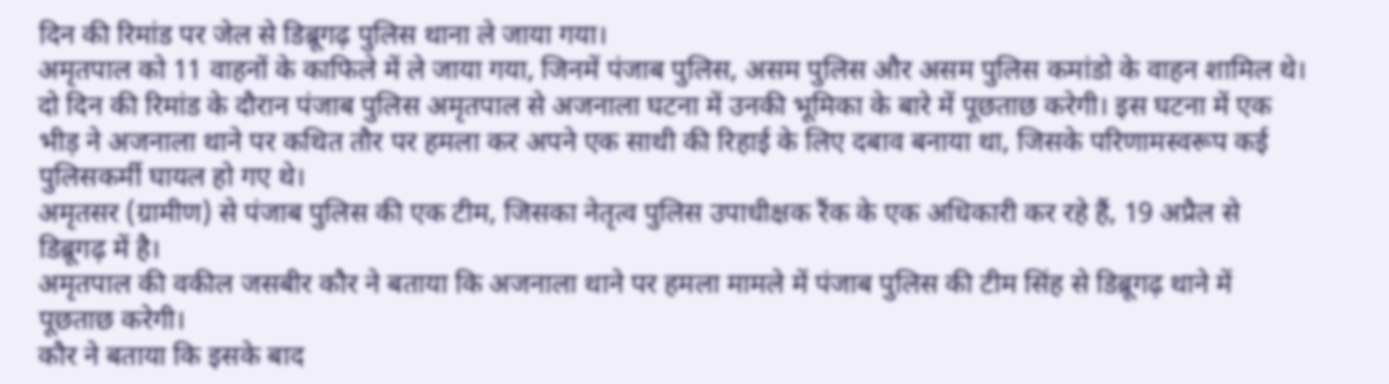दिन की रिमांड पर जेल से डिब्रूगढ़ पुलिस थाना ले जाया गया।
अमृतपाल को 11 वाहनों के काफिले में ले जाया गया, जिनमें पंजाब पुलिस, असम पुलिस और असम पुलिस कमांडो के वाहन शामिल थे।
दो दिन की रिमांड के दौरान पंजाब पुलिस अमृतपाल से अजनाला घटना में उनकी भूमिका के बारे में पूछताछ करेगी। इस घटना में एक भीड़ ने अजनाला थाने पर कथित तौर पर हमला कर अपने एक साथी की रिहाई के लिए दबाव बनाया था, जिसके परिणामस्वरूप कई पुलिसकर्मी घायल हो गए थे।
अमृतसर (ग्रामीण) से पंजाब पुलिस की एक टीम, जिसका नेतृत्व पुलिस उपाधीक्षक रैंक के एक अधिकारी कर रहे हैं, 19 अप्रैल से डिब्रूगढ़ में है।
अमृतपाल की वकील जसबीर कौर ने बताया कि अजनाला थाने पर हमला मामले में पंजाब पुलिस की टीम सिंह से डिब्रूगढ़ थाने में पूछताछ करेगी।
कौर ने बताया कि इसके बाद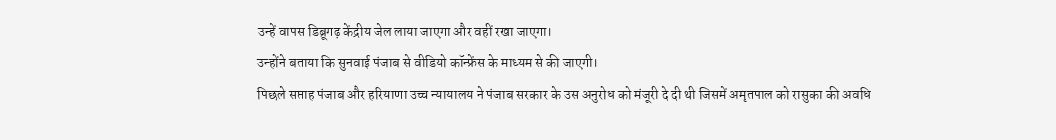उन्हें वापस डिब्रूगढ़ केंद्रीय जेल लाया जाएगा और वहीं रखा जाएगा।
उन्होंने बताया कि सुनवाई पंजाब से वीडियो कॉन्फ्रेंस के माध्यम से की जाएगी।
पिछले सप्ताह पंजाब और हरियाणा उच्च न्यायालय ने पंजाब सरकार के उस अनुरोध को मंजूरी दे दी थी जिसमें अमृतपाल को रासुका की अवधि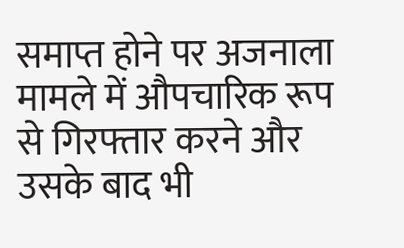समाप्त होने पर अजनाला मामले में औपचारिक रूप से गिरफ्तार करने और उसके बाद भी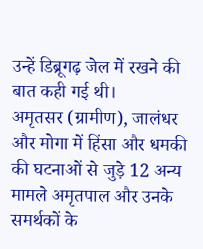उन्हें डिब्रूगढ़ जेल में रखने की बात कही गई थी।
अमृतसर (ग्रामीण), जालंधर और मोगा में हिंसा और धमकी की घटनाओं से जुड़े 12 अन्य मामले अमृतपाल और उनके समर्थकों के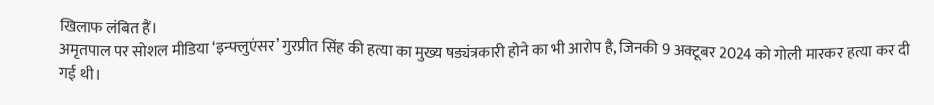खिलाफ लंबित हैं।
अमृतपाल पर सोशल मीडिया ‘इन्फ्लुएंसर’ गुरप्रीत सिंह की हत्या का मुख्य षड्यंत्रकारी होने का भी आरोप है, जिनकी 9 अक्टूबर 2024 को गोली मारकर हत्या कर दी गई थी।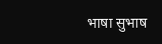भाषा सुभाष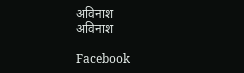अविनाश
अविनाश

Facebook